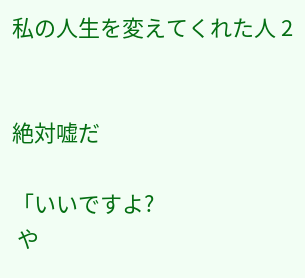私の人生を変えてくれた人 2


絶対嘘だ

「いいですよ?
 や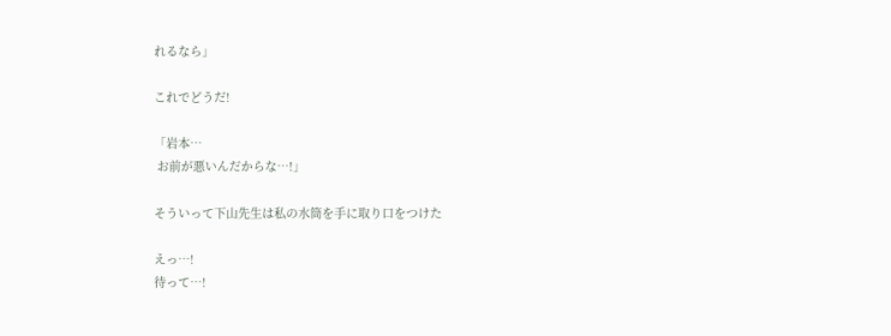れるなら」

これでどうだ!

「岩本…
 お前が悪いんだからな…!」

そういって下山先生は私の水筒を手に取り口をつけた

えっ…!
待って…!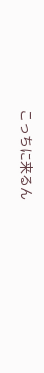こっちに来るん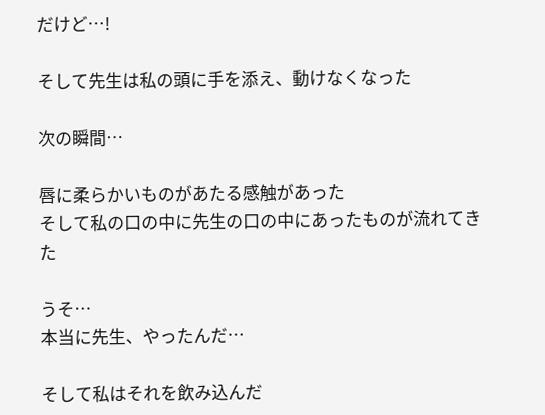だけど…!

そして先生は私の頭に手を添え、動けなくなった

次の瞬間…

唇に柔らかいものがあたる感触があった
そして私の口の中に先生の口の中にあったものが流れてきた

うそ…
本当に先生、やったんだ…

そして私はそれを飲み込んだ